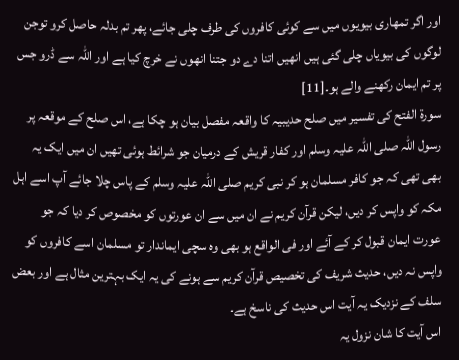اور اگر تمھاری بیویوں میں سے کوئی کافروں کی طرف چلی جائے، پھر تم بدلہ حاصل کرو توجن لوگوں کی بیویاں چلی گئی ہیں انھیں اتنا دے دو جتنا انھوں نے خرچ کیا ہے اور اللہ سے ڈرو جس پر تم ایمان رکھنے والے ہو۔[11]
سورۃ الفتح کی تفسیر میں صلح حدیبیہ کا واقعہ مفصل بیان ہو چکا ہے، اس صلح کے موقعہ پر رسول اللہ صلی اللہ علیہ وسلم اور کفار قریش کے درمیان جو شرائط ہوئی تھیں ان میں ایک یہ بھی تھی کہ جو کافر مسلمان ہو کر نبی کریم صلی اللہ علیہ وسلم کے پاس چلا جائے آپ اسے اہل مکہ کو واپس کر دیں، لیکن قرآن کریم نے ان میں سے ان عورتوں کو مخصوص کر دیا کہ جو عورت ایمان قبول کر کے آئے اور فی الواقع ہو بھی وہ سچی ایماندار تو مسلمان اسے کافروں کو واپس نہ دیں، حدیث شریف کی تخصیص قرآن کریم سے ہونے کی یہ ایک بہترین مثال ہے اور بعض سلف کے نزدیک یہ آیت اس حدیث کی ناسخ ہے۔
اس آیت کا شان نزول یہ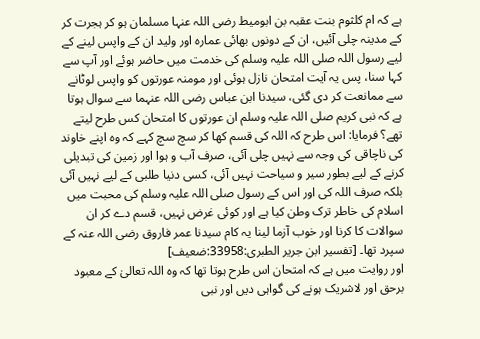ہے کہ ام کلثوم بنت عقبہ بن ابومیط رضی اللہ عنہا مسلمان ہو کر ہجرت کر کے مدینہ چلی آئیں، ان کے دونوں بھائی عمارہ اور ولید ان کے واپس لینے کے لیے رسول اللہ صلی اللہ علیہ وسلم کی خدمت میں حاضر ہوئے اور آپ سے کہا سنا، پس یہ آیت امتحان نازل ہوئی اور مومنہ عورتوں کو واپس لوٹانے سے ممانعت کر دی گئی، سیدنا ابن عباس رضی اللہ عنہما سے سوال ہوتا ہے کہ نبی کریم صلی اللہ علیہ وسلم ان عورتوں کا امتحان کس طرح لیتے تھے؟ فرمایا: اس طرح کہ اللہ کی قسم کھا کر سچ سچ کہے کہ وہ اپنے خاوند کی ناچاقی کی وجہ سے نہیں چلی آئی، صرف آب و ہوا اور زمین کی تبدیلی کرنے کے لیے بطور سیر و سیاحت نہیں آئی، کسی دنیا طلبی کے لیے نہیں آئی بلکہ صرف اللہ کی اور اس کے رسول صلی اللہ علیہ وسلم کی محبت میں اسلام کی خاطر ترک وطن کیا ہے اور کوئی غرض نہیں، قسم دے کر ان سوالات کا کرنا اور خوب آزما لینا یہ کام سیدنا عمر فاروق رضی اللہ عنہ کے سپرد تھا۔ [تفسیر ابن جریر الطبری:33958:ضعیف]
اور روایت میں ہے کہ امتحان اس طرح ہوتا تھا کہ وہ اللہ تعالیٰ کے معبود برحق اور لاشریک ہونے کی گواہی دیں اور نبی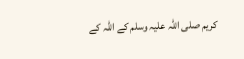کریم صلی اللہ علیہ وسلم کے اللہ کے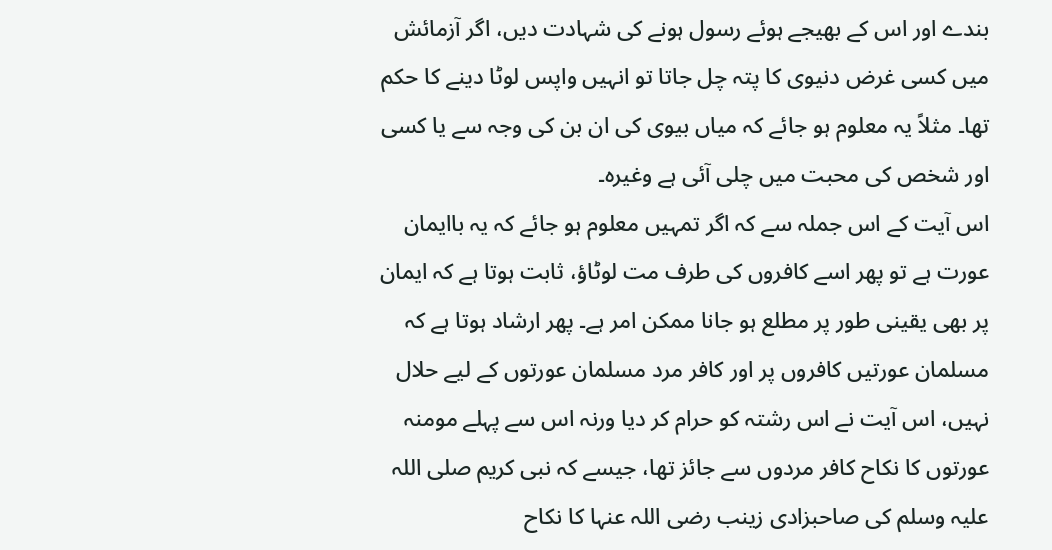بندے اور اس کے بھیجے ہوئے رسول ہونے کی شہادت دیں، اگر آزمائش میں کسی غرض دنیوی کا پتہ چل جاتا تو انہیں واپس لوٹا دینے کا حکم تھا۔ مثلاً یہ معلوم ہو جائے کہ میاں بیوی کی ان بن کی وجہ سے یا کسی اور شخص کی محبت میں چلی آئی ہے وغیرہ۔
اس آیت کے اس جملہ سے کہ اگر تمہیں معلوم ہو جائے کہ یہ باایمان عورت ہے تو پھر اسے کافروں کی طرف مت لوٹاؤ، ثابت ہوتا ہے کہ ایمان پر بھی یقینی طور پر مطلع ہو جانا ممکن امر ہے۔ پھر ارشاد ہوتا ہے کہ مسلمان عورتیں کافروں پر اور کافر مرد مسلمان عورتوں کے لیے حلال نہیں، اس آیت نے اس رشتہ کو حرام کر دیا ورنہ اس سے پہلے مومنہ عورتوں کا نکاح کافر مردوں سے جائز تھا، جیسے کہ نبی کریم صلی اللہ علیہ وسلم کی صاحبزادی زینب رضی اللہ عنہا کا نکاح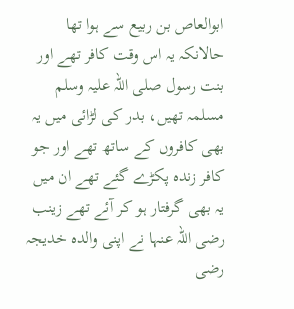ابوالعاص بن ربیع سے ہوا تھا حالانکہ یہ اس وقت کافر تھے اور بنت رسول صلی اللہ علیہ وسلم مسلمہ تھیں، بدر کی لڑائی میں یہ بھی کافروں کے ساتھ تھے اور جو کافر زندہ پکڑے گئے تھے ان میں یہ بھی گرفتار ہو کر آئے تھے زینب رضی اللہ عنہا نے اپنی والدہ خدیجہ رضی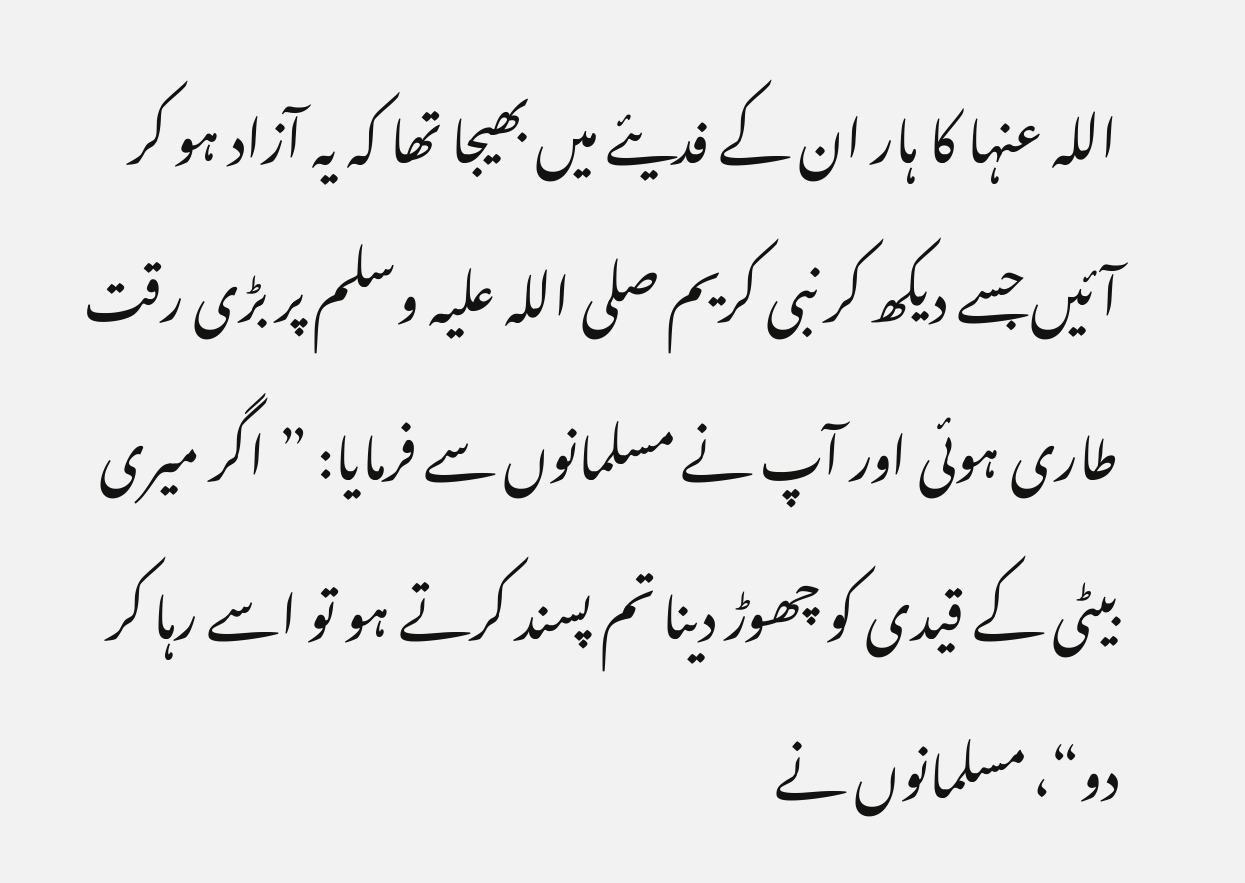اللہ عنہا کا ہار ان کے فدیئے میں بھیجا تھا کہ یہ آزاد ہو کر آئیں جسے دیکھ کر نبی کریم صلی اللہ علیہ وسلم پر بڑی رقت طاری ہوئی اور آپ نے مسلمانوں سے فرمایا: ”اگر میری بیٹی کے قیدی کو چھوڑ دینا تم پسند کرتے ہو تو اسے رہا کر دو“، مسلمانوں نے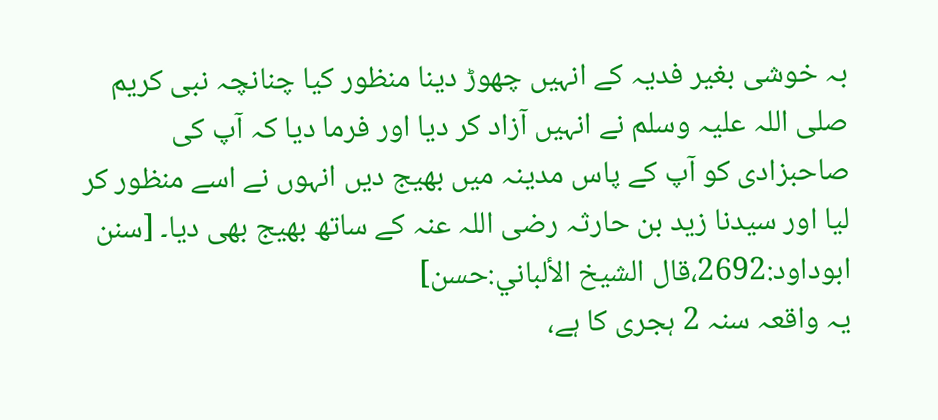بہ خوشی بغیر فدیہ کے انہیں چھوڑ دینا منظور کیا چنانچہ نبی کریم صلی اللہ علیہ وسلم نے انہیں آزاد کر دیا اور فرما دیا کہ آپ کی صاحبزادی کو آپ کے پاس مدینہ میں بھیج دیں انہوں نے اسے منظور کر لیا اور سیدنا زید بن حارثہ رضی اللہ عنہ کے ساتھ بھیج بھی دیا۔ [سنن ابوداود:2692،قال الشيخ الألباني:حسن]
یہ واقعہ سنہ 2 ہجری کا ہے،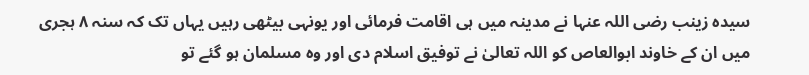سیدہ زینب رضی اللہ عنہا نے مدینہ میں ہی اقامت فرمائی اور یونہی بیٹھی رہیں یہاں تک کہ سنہ ۸ ہجری میں ان کے خاوند ابوالعاص کو اللہ تعالیٰ نے توفیق اسلام دی اور وہ مسلمان ہو گئے تو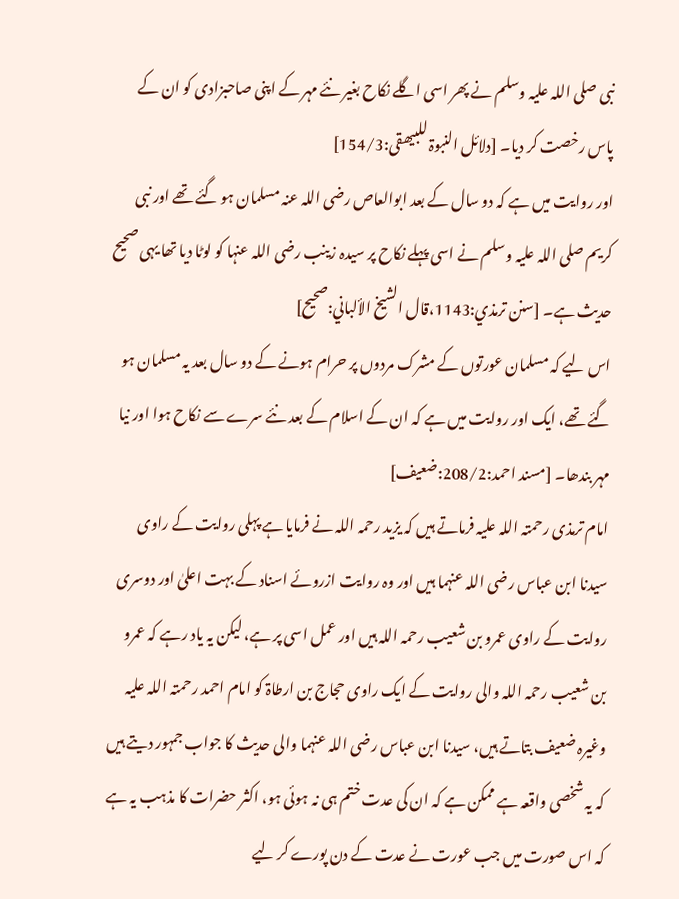نبی صلی اللہ علیہ وسلم نے پھر اسی اگلے نکاح بغیر نئے مہر کے اپنی صاحبزادی کو ان کے پاس رخصت کر دیا۔ [دلائل النبوۃ للبیھقی:154/3]
اور روایت میں ہے کہ دو سال کے بعد ابوالعاص رضی اللہ عنہ مسلمان ہو گئے تھے اور نبی کریم صلی اللہ علیہ وسلم نے اسی پہلے نکاح پر سیدہ زینب رضی اللہ عنہا کو لوٹا دیا تھا یہی صحیح حدیث ہے۔ [سنن ترمذي:1143،قال الشيخ الألباني:صحیح]
اس لیے کہ مسلمان عورتوں کے مشرک مردوں پر حرام ہونے کے دو سال بعد یہ مسلمان ہو گئے تھے، ایک اور روایت میں ہے کہ ان کے اسلام کے بعد نئے سرے سے نکاح ہوا اور نیا مہر بندھا۔ [مسند احمد:208/2:ضعیف]
امام ترمذی رحمتہ اللہ علیہ فرماتے ہیں کہ یزید رحمہ اللہ نے فرمایا ہے پہلی روایت کے راوی سیدنا ابن عباس رضی اللہ عنہما ہیں اور وہ روایت ازروئے اسناد کے بہت اعلیٰ اور دوسری روایت کے راوی عمرو بن شعیب رحمہ اللہ ہیں اور عمل اسی پر ہے، لیکن یہ یاد رہے کہ عمرو بن شعیب رحمہ اللہ والی روایت کے ایک راوی حجاج بن ارطاۃ کو امام احمد رحمتہ اللہ علیہ وغیرہ ضعیف بتاتے ہیں، سیدنا ابن عباس رضی اللہ عنہما والی حدیث کا جواب جمہور دیتے ہیں کہ یہ شخصی واقعہ ہے ممکن ہے کہ ان کی عدت ختم ہی نہ ہوئی ہو، اکثر حضرات کا مذہب یہ ہے کہ اس صورت میں جب عورت نے عدت کے دن پورے کر لیے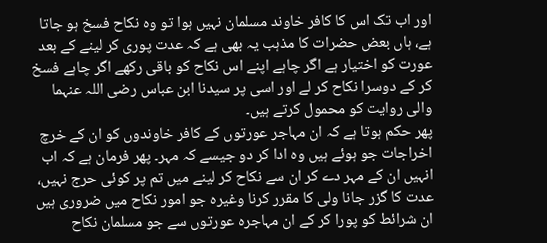اور اب تک اس کا کافر خاوند مسلمان نہیں ہوا تو وہ نکاح فسخ ہو جاتا ہے، ہاں بعض حضرات کا مذہب یہ بھی ہے کہ عدت پوری کر لینے کے بعد عورت کو اختیار ہے اگر چاہے اپنے اس نکاح کو باقی رکھے اگر چاہے فسخ کر کے دوسرا نکاح کر لے اور اسی پر سیدنا ابن عباس رضی اللہ عنہما والی روایت کو محمول کرتے ہیں۔
پھر حکم ہوتا ہے کہ ان مہاجر عورتوں کے کافر خاوندوں کو ان کے خرچ اخراجات جو ہوئے ہیں وہ ادا کر دو جیسے کہ مہر۔ پھر فرمان ہے کہ اب انہیں ان کے مہر دے کر ان سے نکاح کر لینے میں تم پر کوئی حرج نہیں، عدت کا گزر جانا ولی کا مقرر کرنا وغیرہ جو امور نکاح میں ضروری ہیں ان شرائط کو پورا کر کے ان مہاجرہ عورتوں سے جو مسلمان نکاح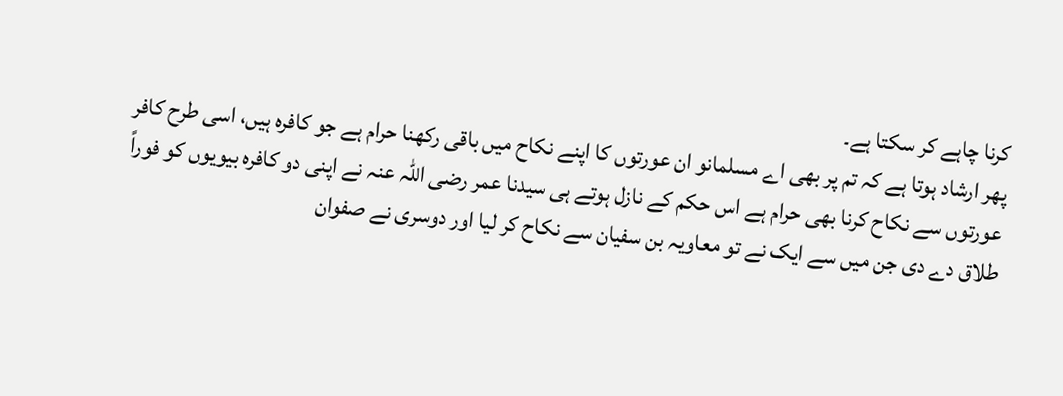کرنا چاہے کر سکتا ہے۔
پھر ارشاد ہوتا ہے کہ تم پر بھی اے مسلمانو ان عورتوں کا اپنے نکاح میں باقی رکھنا حرام ہے جو کافرہ ہیں، اسی طرح کافر عورتوں سے نکاح کرنا بھی حرام ہے اس حکم کے نازل ہوتے ہی سیدنا عمر رضی اللہ عنہ نے اپنی دو کافرہ بیویوں کو فوراً طلاق دے دی جن میں سے ایک نے تو معاویہ بن سفیان سے نکاح کر لیا اور دوسری نے صفوان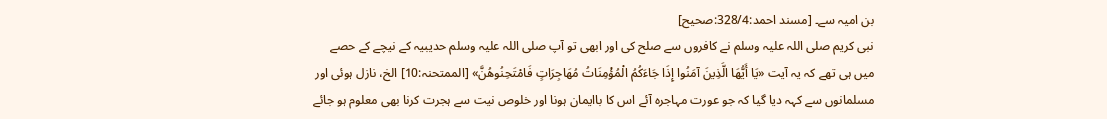بن امیہ سے۔ [مسند احمد:328/4:صحیح]
نبی کریم صلی اللہ علیہ وسلم نے کافروں سے صلح کی اور ابھی تو آپ صلی اللہ علیہ وسلم حدیبیہ کے نیچے کے حصے میں ہی تھے کہ یہ آیت «يَا أَيُّهَا الَّذِينَ آمَنُوا إِذَا جَاءَكُمُ الْمُؤْمِنَاتُ مُهَاجِرَاتٍ فَامْتَحِنُوهُنَّ» [الممتحنہ:10] الخ، نازل ہوئی اور مسلمانوں سے کہہ دیا گیا کہ جو عورت مہاجرہ آئے اس کا باایمان ہونا اور خلوص نیت سے ہجرت کرنا بھی معلوم ہو جائے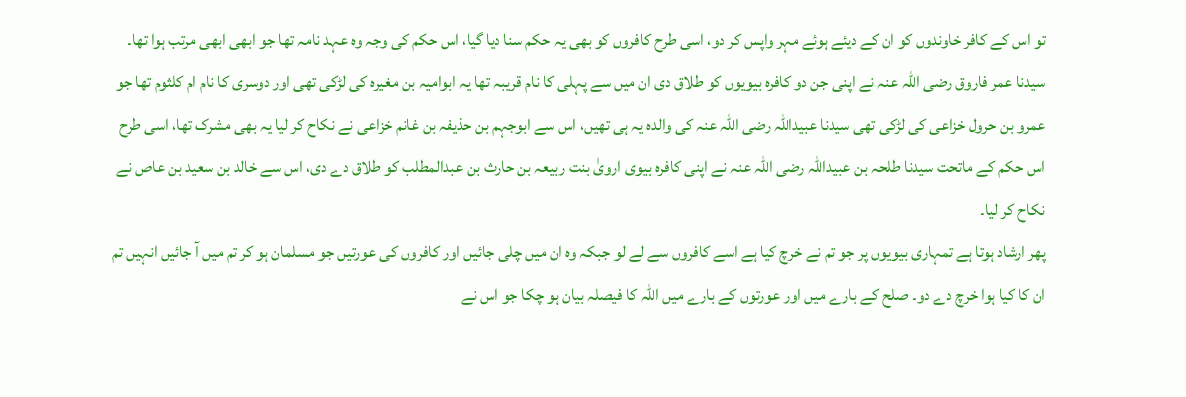تو اس کے کافر خاوندوں کو ان کے دیئے ہوئے مہر واپس کر دو، اسی طرح کافروں کو بھی یہ حکم سنا دیا گیا، اس حکم کی وجہ وہ عہد نامہ تھا جو ابھی ابھی مرتب ہوا تھا۔ سیدنا عمر فاروق رضی اللہ عنہ نے اپنی جن دو کافرہ بیویوں کو طلاق دی ان میں سے پہلی کا نام قریبہ تھا یہ ابوامیہ بن مغیرہ کی لڑکی تھی اور دوسری کا نام ام کلثوم تھا جو عمرو بن حرول خزاعی کی لڑکی تھی سیدنا عبیداللہ رضی اللہ عنہ کی والدہ یہ ہی تھیں، اس سے ابوجہم بن حذیفہ بن غانم خزاعی نے نکاح کر لیا یہ بھی مشرک تھا، اسی طرح اس حکم کے ماتحت سیدنا طلحہ بن عبیداللہ رضی اللہ عنہ نے اپنی کافرہ بیوی ارویٰ بنت ربیعہ بن حارث بن عبدالمطلب کو طلاق دے دی، اس سے خالد بن سعید بن عاص نے نکاح کر لیا۔
پھر ارشاد ہوتا ہے تمہاری بیویوں پر جو تم نے خرچ کیا ہے اسے کافروں سے لے لو جبکہ وہ ان میں چلی جائیں اور کافروں کی عورتیں جو مسلمان ہو کر تم میں آ جائیں انہیں تم ان کا کیا ہوا خرچ دے دو۔ صلح کے بارے میں اور عورتوں کے بارے میں اللہ کا فیصلہ بیان ہو چکا جو اس نے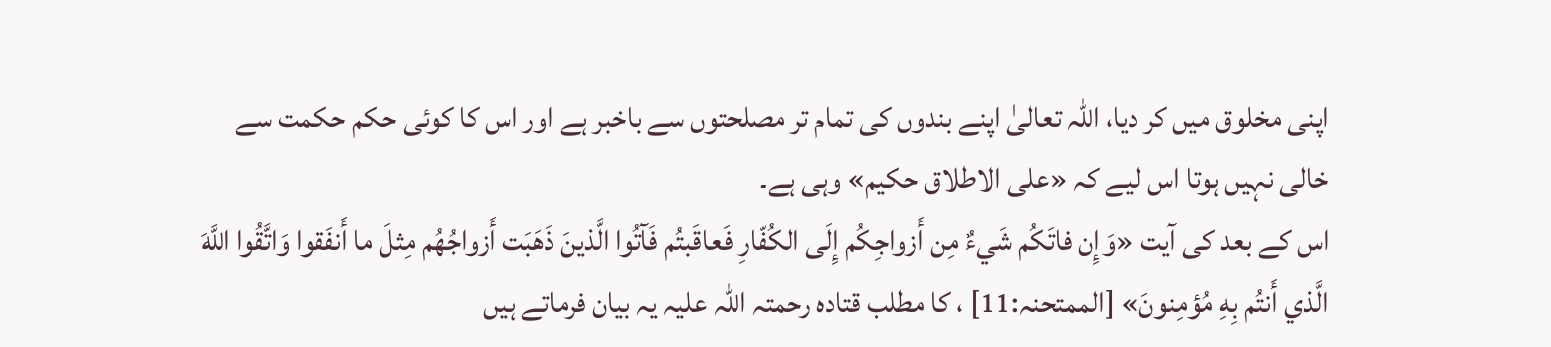اپنی مخلوق میں کر دیا، اللہ تعالیٰ اپنے بندوں کی تمام تر مصلحتوں سے باخبر ہے اور اس کا کوئی حکم حکمت سے خالی نہیں ہوتا اس لیے کہ «علی الاطلاق حکیم» وہی ہے۔
اس کے بعد کی آیت «وَإِن فاتَكُم شَيءٌ مِن أَزواجِكُم إِلَى الكُفّارِ فَعاقَبتُم فَآتُوا الَّذينَ ذَهَبَت أَزواجُهُم مِثلَ ما أَنفَقوا وَاتَّقُوا اللَّهَ الَّذي أَنتُم بِهِ مُؤمِنونَ» [الممتحنہ:11] ، کا مطلب قتادہ رحمتہ اللہ علیہ یہ بیان فرماتے ہیں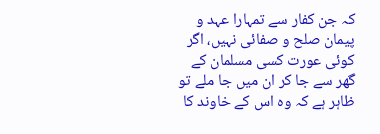کہ جن کفار سے تمہارا عہد و پیمان صلح و صفائی نہیں، اگر کوئی عورت کسی مسلمان کے گھر سے جا کر ان میں جا ملے تو ظاہر ہے کہ وہ اس کے خاوند کا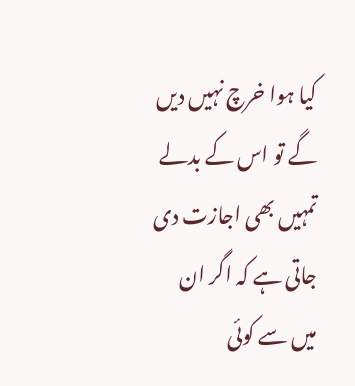کیا ہوا خرچ نہیں دیں گے تو اس کے بدلے تمہیں بھی اجازت دی جاتی ہے کہ اگر ان میں سے کوئی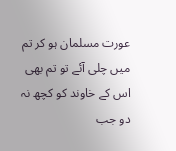عورت مسلمان ہو کر تم میں چلی آئے تو تم بھی اس کے خاوند کو کچھ نہ دو جب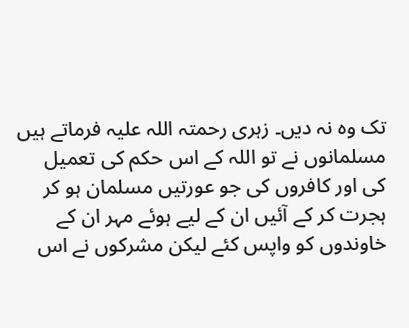تک وہ نہ دیں۔ زہری رحمتہ اللہ علیہ فرماتے ہیں مسلمانوں نے تو اللہ کے اس حکم کی تعمیل کی اور کافروں کی جو عورتیں مسلمان ہو کر ہجرت کر کے آئیں ان کے لیے ہوئے مہر ان کے خاوندوں کو واپس کئے لیکن مشرکوں نے اس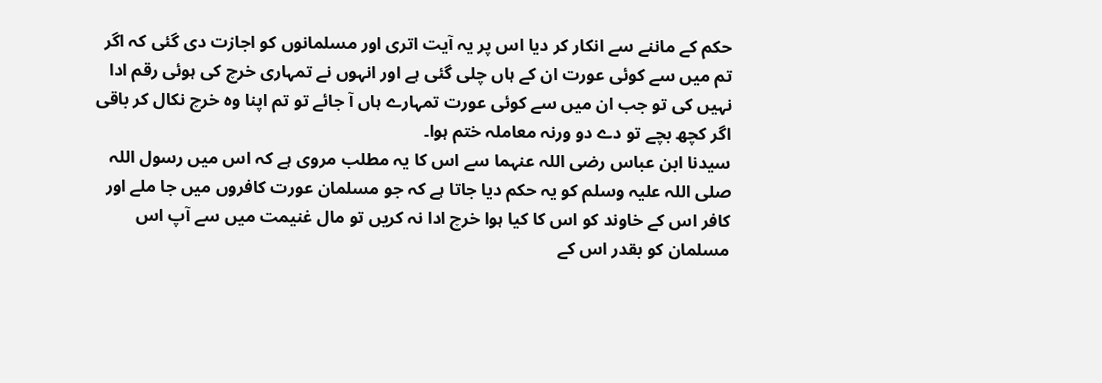حکم کے ماننے سے انکار کر دیا اس پر یہ آیت اتری اور مسلمانوں کو اجازت دی گئی کہ اگر تم میں سے کوئی عورت ان کے ہاں چلی گئی ہے اور انہوں نے تمہاری خرچ کی ہوئی رقم ادا نہیں کی تو جب ان میں سے کوئی عورت تمہارے ہاں آ جائے تو تم اپنا وہ خرچ نکال کر باقی اگر کچھ بچے تو دے دو ورنہ معاملہ ختم ہوا۔
سیدنا ابن عباس رضی اللہ عنہما سے اس کا یہ مطلب مروی ہے کہ اس میں رسول اللہ صلی اللہ علیہ وسلم کو یہ حکم دیا جاتا ہے کہ جو مسلمان عورت کافروں میں جا ملے اور کافر اس کے خاوند کو اس کا کیا ہوا خرچ ادا نہ کریں تو مال غنیمت میں سے آپ اس مسلمان کو بقدر اس کے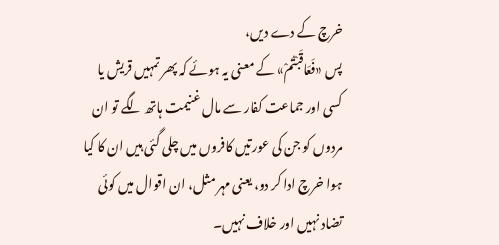خرچ کے دے دیں،
پس «فَعَاقَبْتُمْ» کے معنی یہ ہوئے کہ پھر تمہیں قریش یا کسی اور جماعت کفار سے مال غنیمت ہاتھ لگے تو ان مردوں کو جن کی عورتیں کافروں میں چلی گئی ہیں ان کا کیا ہوا خرچ ادا کر دو، یعنی مہر مثل، ان اقوال میں کوئی تضاد نہیں اور خلاف نہیں۔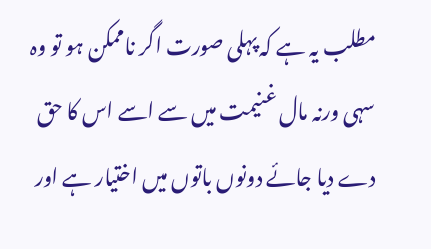مطلب یہ ہے کہ پہلی صورت اگر ناممکن ہو تو وہ سہی ورنہ مال غنیمت میں سے اسے اس کا حق دے دیا جائے دونوں باتوں میں اختیار ہے اور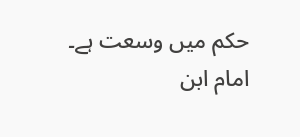حکم میں وسعت ہے۔ امام ابن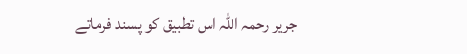جریر رحمہ اللہ اس تطبیق کو پسند فرماتے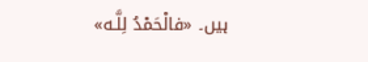ہیں۔ «فالْحَمْدُ لِلَّـه»